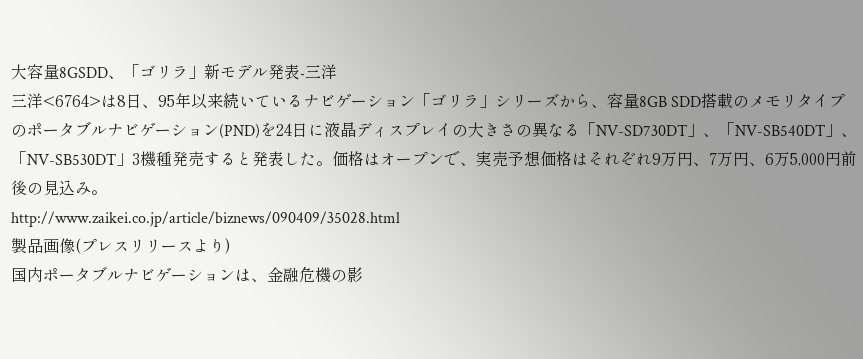大容量8GSDD、「ゴリラ」新モデル発表-三洋
三洋<6764>は8日、95年以来続いているナビゲーション「ゴリラ」シリーズから、容量8GB SDD搭載のメモリタイプのポータブルナビゲーション(PND)を24日に液晶ディスプレイの大きさの異なる「NV-SD730DT」、「NV-SB540DT」、「NV-SB530DT」3機種発売すると発表した。価格はオープンで、実売予想価格はそれぞれ9万円、7万円、6万5,000円前後の見込み。
http://www.zaikei.co.jp/article/biznews/090409/35028.html
製品画像(プレスリリースより)
国内ポータブルナビゲーションは、金融危機の影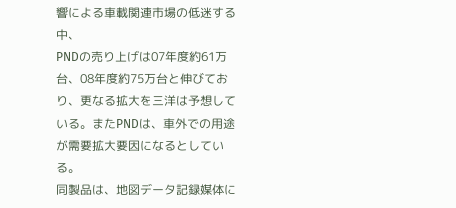響による車載関連市場の低迷する中、
PNDの売り上げは07年度約61万台、08年度約75万台と伸びており、更なる拡大を三洋は予想している。またPNDは、車外での用途が需要拡大要因になるとしている。
同製品は、地図データ記録媒体に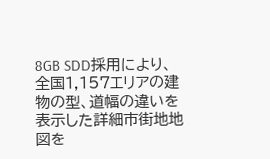8GB SDD採用により、全国1,157エリアの建物の型、道幅の違いを表示した詳細市街地地図を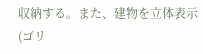収納する。また、建物を立体表示(ゴリ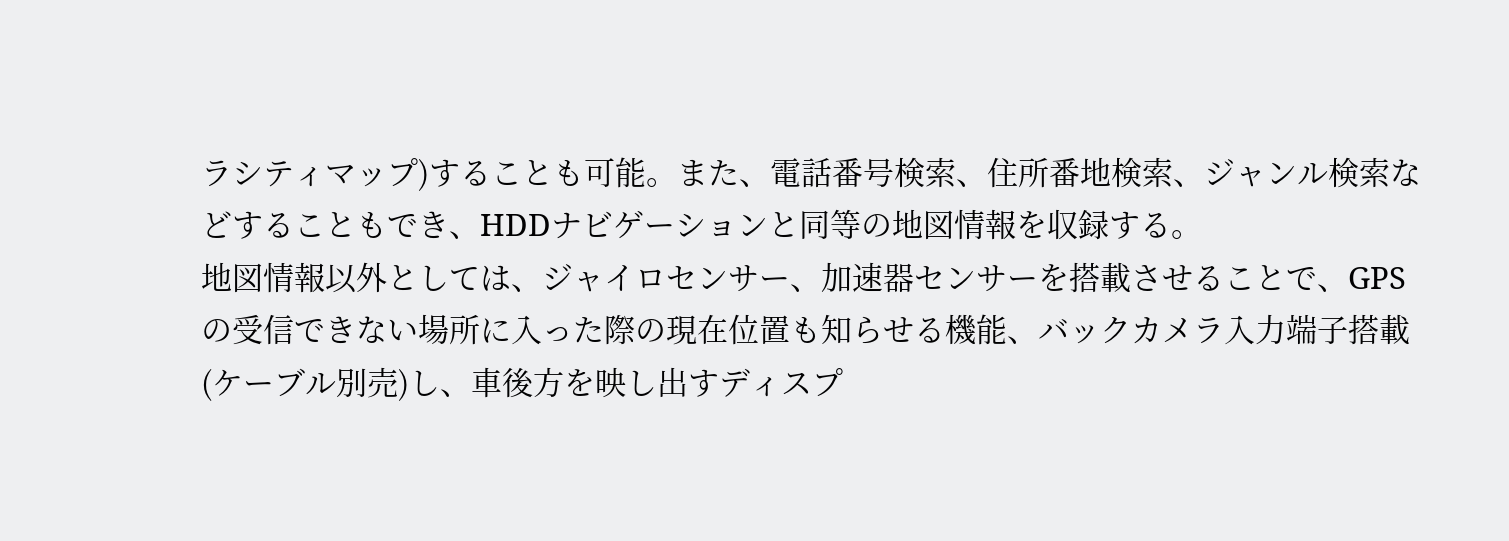ラシティマップ)することも可能。また、電話番号検索、住所番地検索、ジャンル検索などすることもでき、HDDナビゲーションと同等の地図情報を収録する。
地図情報以外としては、ジャイロセンサー、加速器センサーを搭載させることで、GPSの受信できない場所に入った際の現在位置も知らせる機能、バックカメラ入力端子搭載(ケーブル別売)し、車後方を映し出すディスプ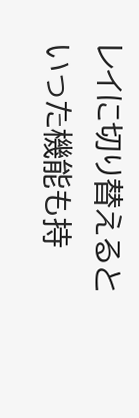レイに切り替えるといった機能も持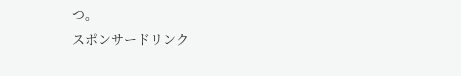つ。
スポンサードリンク